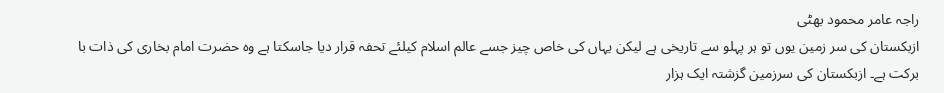راجہ عامر محمود بھٹی
ازبکستان کی سر زمین یوں تو ہر پہلو سے تاریخی ہے لیکن یہاں کی خاص چیز جسے عالم اسلام کیلئے تحفہ قرار دیا جاسکتا ہے وہ حضرت امام بخاری کی ذات با برکت ہے۔ ازبکستان کی سرزمین گزشتہ ایک ہزار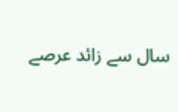سال سے زائد عرصے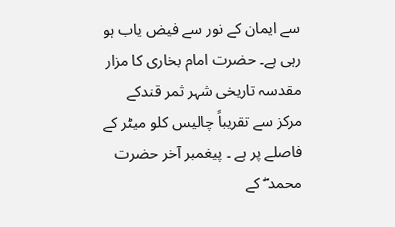سے ایمان کے نور سے فیض یاب ہو رہی ہے۔ حضرت امام بخاری کا مزار مقدسہ تاریخی شہر ثمر قندکے مرکز سے تقریباً چالیس کلو میٹر کے فاصلے پر ہے ۔ پیغمبر آخر حضرت محمد ۖ کے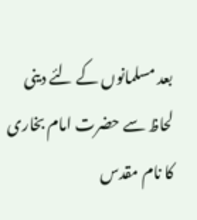بعد مسلمانوں کے لئے دینی لحاظ سے حضرت امام بخاری کا نام مقدس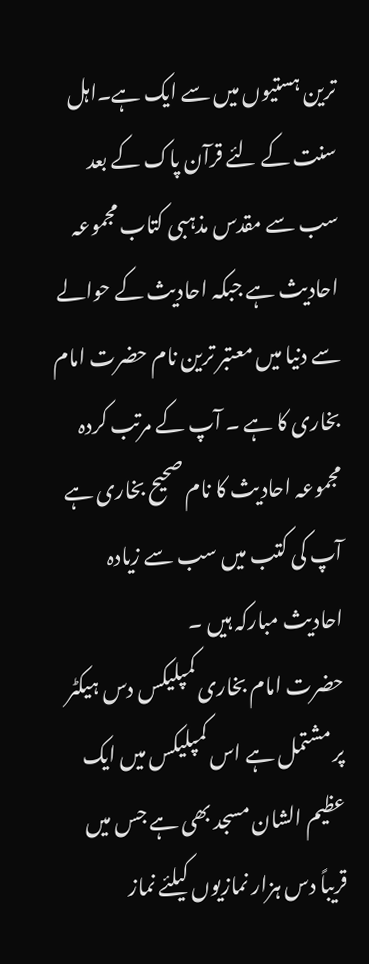ترین ہستیوں میں سے ایک ہے۔اہل سنت کے لئے قرآن پاک کے بعد سب سے مقدس مذہبی کتاب مجموعہ احادیث ہے جبکہ احادیث کے حوالے سے دنیا میں معتبر ترین نام حضرت امام بخاری کا ہے ۔ آپ کے مرتب کردہ مجموعہ احادیث کا نام صحیح بخاری ہے آپ کی کتب میں سب سے زیادہ احادیث مبارکہ ہیں ۔
حضرت امام بخاری کمپلیکس دس ہیکٹر پر مشتمل ہے اس کمپلیکس میں ایک عظیم الشان مسجد بھی ہے جس میں قریباً دس ہزار نمازیوں کیلئے نماز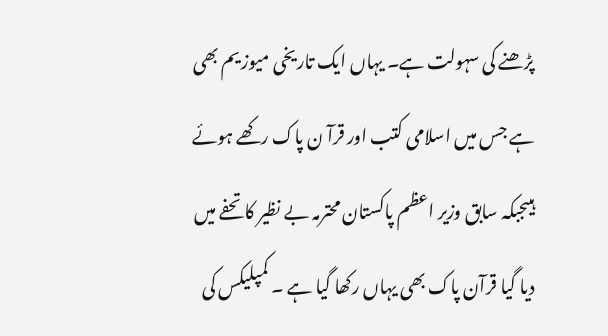پڑھنے کی سہولت ہے۔ یہاں ایک تاریخی میوزیم بھی ہے جس میں اسلامی کتب اور قرآ ن پاک رکھے ہوئے ہیںجبکہ سابق وزیر اعظم پاکستان محترمہ بے نظیر کا تحفے میں دیا گیا قرآن پاک بھی یہاں رکھا گیا ہے ۔ کمپلیکس کی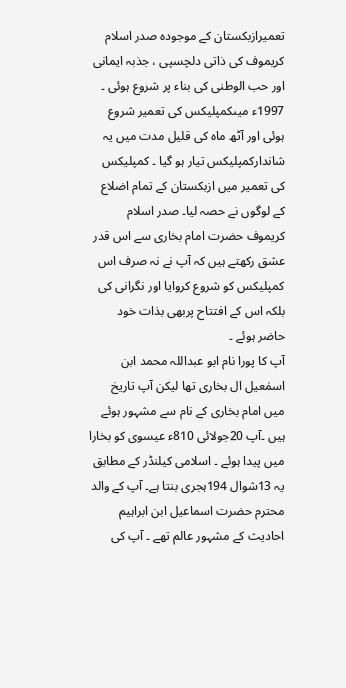تعمیرازبکستان کے موجودہ صدر اسلام کریموف کی ذاتی دلچسپی ، جذبہ ایمانی اور حب الوطنی کی بناء پر شروع ہوئی ۔ 1997ء میںکمپلیکس کی تعمیر شروع ہوئی اور آٹھ ماہ کی قلیل مدت میں یہ شاندارکمپلیکس تیار ہو گیا ۔ کمپلیکس کی تعمیر میں ازبکستان کے تمام اضلاع کے لوگوں نے حصہ لیا۔ صدر اسلام کریموف حضرت امام بخاری سے اس قدر عشق رکھتے ہیں کہ آپ نے نہ صرف اس کمپلیکس کو شروع کروایا اور نگرانی کی بلکہ اس کے افتتاح پربھی بذات خود حاضر ہوئے ۔
آپ کا پورا نام ابو عبداللہ محمد ابن اسمٰعیل ال بخاری تھا لیکن آپ تاریخ میں امام بخاری کے نام سے مشہور ہوئے ہیں ۔آپ 20جولائی 810ء عیسوی کو بخارا میں پیدا ہوئے ۔ اسلامی کیلنڈر کے مطابق یہ 13شوال 194ہجری بنتا ہے۔ آپ کے والد محترم حضرت اسماعیل ابن ابراہیم احادیث کے مشہور عالم تھے ۔ آپ کی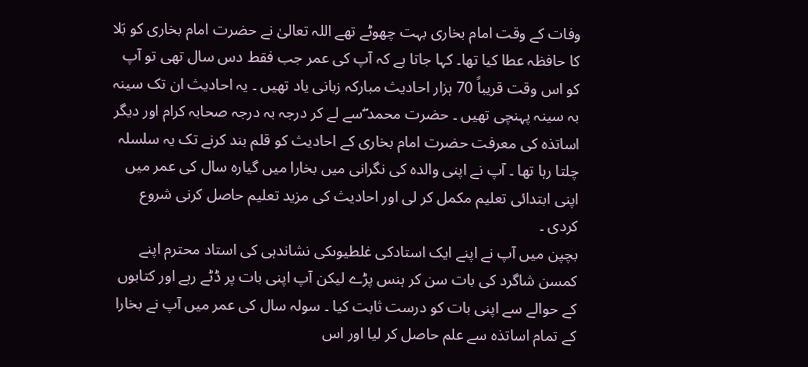وفات کے وقت امام بخاری بہت چھوٹے تھے اللہ تعالیٰ نے حضرت امام بخاری کو بَلا کا حافظہ عطا کیا تھا۔ کہا جاتا ہے کہ آپ کی عمر جب فقط دس سال تھی تو آپ کو اس وقت قریباً 70 ہزار احادیث مبارکہ زبانی یاد تھیں ۔ یہ احادیث ان تک سینہ بہ سینہ پہنچی تھیں ۔ حضرت محمد ۖسے لے کر درجہ بہ درجہ صحابہ کرام اور دیگر اساتذہ کی معرفت حضرت امام بخاری کے احادیث کو قلم بند کرنے تک یہ سلسلہ چلتا رہا تھا ۔ آپ نے اپنی والدہ کی نگرانی میں بخارا میں گیارہ سال کی عمر میں اپنی ابتدائی تعلیم مکمل کر لی اور احادیث کی مزید تعلیم حاصل کرنی شروع کردی ۔
بچپن میں آپ نے اپنے ایک استادکی غلطیوںکی نشاندہی کی استاد محترم اپنے کمسن شاگرد کی بات سن کر ہنس پڑے لیکن آپ اپنی بات پر ڈٹے رہے اور کتابوں کے حوالے سے اپنی بات کو درست ثابت کیا ۔ سولہ سال کی عمر میں آپ نے بخارا کے تمام اساتذہ سے علم حاصل کر لیا اور اس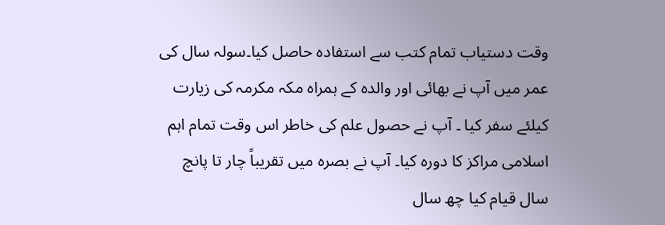وقت دستیاب تمام کتب سے استفادہ حاصل کیا۔سولہ سال کی عمر میں آپ نے بھائی اور والدہ کے ہمراہ مکہ مکرمہ کی زیارت کیلئے سفر کیا ۔ آپ نے حصول علم کی خاطر اس وقت تمام اہم اسلامی مراکز کا دورہ کیا۔ آپ نے بصرہ میں تقریباً چار تا پانچ سال قیام کیا چھ سال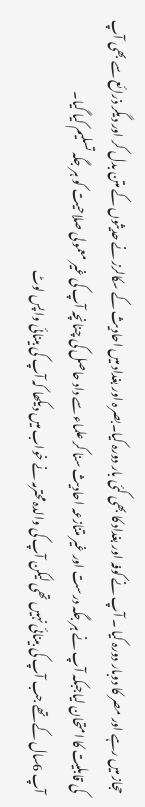حجاز میں رہے اور مصر کا دوبار دورہ کیا ۔ آپ نے کوفہ اور بغداد کا بھی کئی بار دورہ کیا۔بصرہ اور بغداد میں احادیث کے سکالرز نے حدیثوں کے متن بدل کر اور دیگر ذرائع سے بھی آپ کی قابلیت کا امتحان لیاجبکہ آپ نے ہر جگہ درست اور غیر متنازعہ احادیث سنا کر علماء سے داد حاصل کی چنانچہ آپ کی غیر معمولی صلاحیت کو ہر جگہ تسلیم کیا گیا۔
آپ 6سال کے تھے جب آپ کی بینائی نہیں تھی لیکن آپ کی والدہ محترمہ نے خواب میں دیکھا کہ آپ کی بینائی واپس لوٹ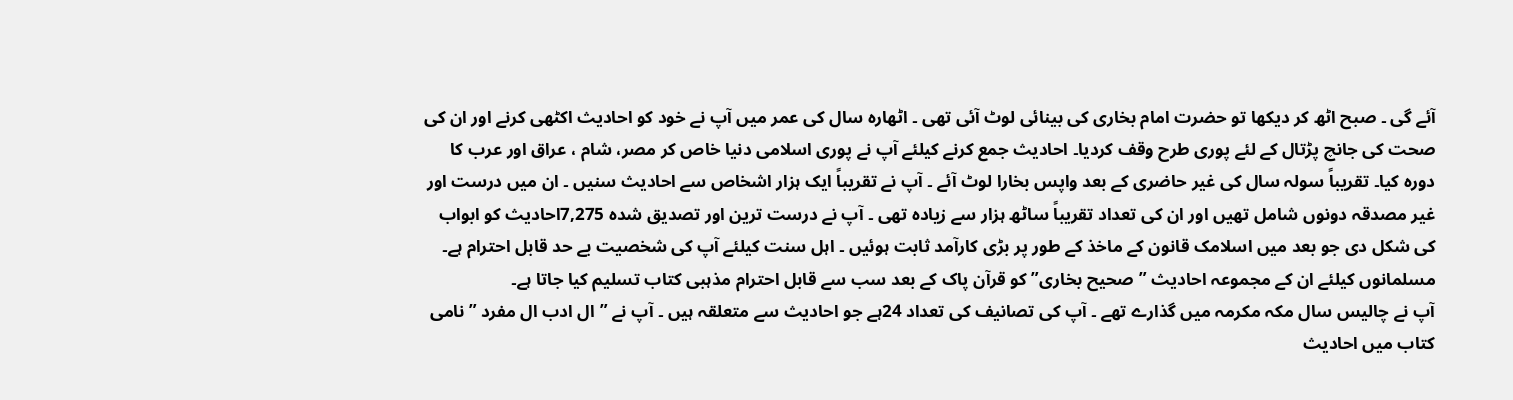آئے گی ۔ صبح اٹھ کر دیکھا تو حضرت امام بخاری کی بینائی لوٹ آئی تھی ۔ اٹھارہ سال کی عمر میں آپ نے خود کو احادیث اکٹھی کرنے اور ان کی صحت کی جانچ پڑتال کے لئے پوری طرح وقف کردیا۔ احادیث جمع کرنے کیلئے آپ نے پوری اسلامی دنیا خاص کر مصر، شام ، عراق اور عرب کا دورہ کیا۔ تقریباً سولہ سال کی غیر حاضری کے بعد واپس بخارا لوٹ آئے ۔ آپ نے تقریباً ایک ہزار اشخاص سے احادیث سنیں ۔ ان میں درست اور غیر مصدقہ دونوں شامل تھیں اور ان کی تعداد تقریباً ساٹھ ہزار سے زیادہ تھی ۔ آپ نے درست ترین اور تصدیق شدہ 7,275احادیث کو ابواب کی شکل دی جو بعد میں اسلامک قانون کے ماخذ کے طور پر بڑی کارآمد ثابت ہوئیں ۔ اہل سنت کیلئے آپ کی شخصیت بے حد قابل احترام ہے۔ مسلمانوں کیلئے ان کے مجموعہ احادیث ”صحیح بخاری” کو قرآن پاک کے بعد سب سے قابل احترام مذہبی کتاب تسلیم کیا جاتا ہے۔
آپ نے چالیس سال مکہ مکرمہ میں گذارے تھے ۔ آپ کی تصانیف کی تعداد 24ہے جو احادیث سے متعلقہ ہیں ۔ آپ نے ”ال ادب ال مفرد ” نامی کتاب میں احادیث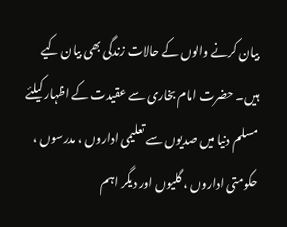بیان کرنے والوں کے حالات زندگی بھی بیان کیے ہیں۔ حضرت امام بخاری سے عقیدت کے اظہار کیلئے مسلم دنیا میں صدیوں سے تعلیمی اداروں ، مدرسوں ، حکومتی اداروں ، گلیوں اور دیگر اہم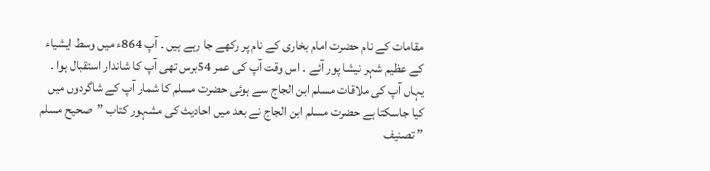مقامات کے نام حضرت امام بخاری کے نام پر رکھے جا رہے ہیں ۔ آپ 864ء میں وسط ایشیاء کے عظیم شہر نیشا پور آئے ۔ اس وقت آپ کی عمر 54برس تھی آپ کا شاندار استقبال ہوا ۔ یہاں آپ کی ملاقات مسلم ابن الجاج سے ہوئی حضرت مسلم کا شمار آپ کے شاگردوں میں کیا جاسکتا ہے حضرت مسلم ابن الجاج نے بعد میں احادیث کی مشہور کتاب ”صحیح مسلم ” تصنیف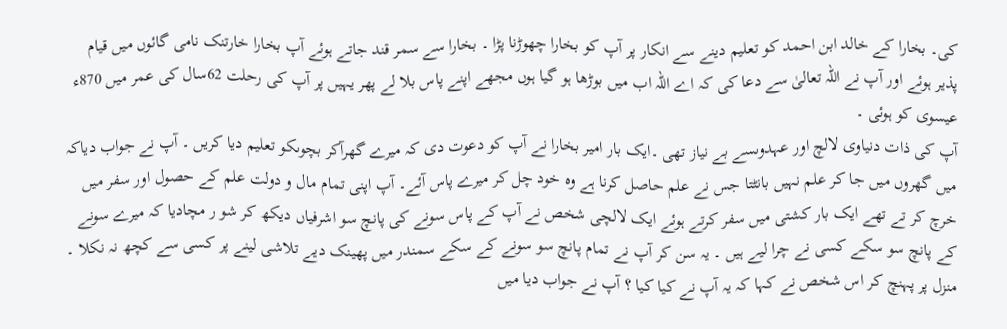کی۔ بخارا کے خالد ابن احمد کو تعلیم دینے سے انکار پر آپ کو بخارا چھوڑنا پڑا ۔ بخارا سے سمر قند جاتے ہوئے آپ بخارا خارتنک نامی گائوں میں قیام پذیر ہوئے اور آپ نے اللہ تعالیٰ سے دعا کی کہ اے اللہ اب میں بوڑھا ہو گیا ہوں مجھے اپنے پاس بلا لے پھر یہیں پر آپ کی رحلت 62سال کی عمر میں 870ء عیسوی کو ہوئی ۔
آپ کی ذات دنیاوی لالچ اور عہدوںسے بے نیاز تھی ۔ایک بار امیر بخارا نے آپ کو دعوت دی کہ میرے گھرآکر بچوںکو تعلیم دیا کریں ۔ آپ نے جواب دیاکہ میں گھروں میں جا کر علم نہیں بانٹتا جس نے علم حاصل کرنا ہے وہ خود چل کر میرے پاس آئے۔ آپ اپنی تمام مال و دولت علم کے حصول اور سفر میں خرچ کر تے تھے ایک بار کشتی میں سفر کرتے ہوئے ایک لالچی شخص نے آپ کے پاس سونے کی پانچ سو اشرفیاں دیکھ کر شو ر مچادیا کہ میرے سونے کے پانچ سو سکے کسی نے چرا لیے ہیں ۔ یہ سن کر آپ نے تمام پانچ سو سونے کے سکے سمندر میں پھینک دیے تلاشی لینے پر کسی سے کچھ نہ نکلا ۔ منزل پر پہنچ کر اس شخص نے کہا کہ یہ آپ نے کیا کیا ؟ آپ نے جواب دیا میں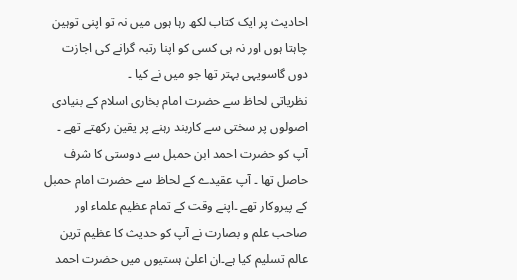احادیث پر ایک کتاب لکھ رہا ہوں میں نہ تو اپنی توہین چاہتا ہوں اور نہ ہی کسی کو اپنا رتبہ گرانے کی اجازت دوں گاسویہی بہتر تھا جو میں نے کیا ۔
نظریاتی لحاظ سے حضرت امام بخاری اسلام کے بنیادی اصولوں پر سختی سے کاربند رہنے پر یقین رکھتے تھے ۔ آپ کو حضرت احمد ابن حمبل سے دوستی کا شرف حاصل تھا ۔ آپ عقیدے کے لحاظ سے حضرت امام حمبل کے پیروکار تھے ۔اپنے وقت کے تمام عظیم علماء اور صاحب علم و بصارت نے آپ کو حدیث کا عظیم ترین عالم تسلیم کیا ہے۔ان اعلیٰ ہستیوں میں حضرت احمد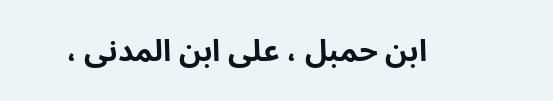ابن حمبل ، علی ابن المدنی ،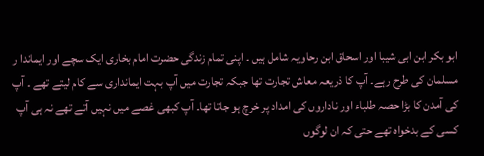ابو بکر ابن ابی شیبا اور اسحاق ابن رحاویہ شامل ہیں ۔ اپنی تمام زندگی حضرت امام بخاری ایک سچے اور ایماندا ر مسلمان کی طرح رہے۔ آپ کا ذریعہ معاش تجارت تھا جبکہ تجارت میں آپ بہت ایمانداری سے کام لیتے تھے ۔ آپ کی آمدن کا بڑا حصہ طلباء اور ناداروں کی امداد پر خرچ ہو جاتا تھا۔ آپ کبھی غصے میں نہیں آتے تھے نہ ہی آپ کسی کے بدخواہ تھے حتی کہ ان لوگوں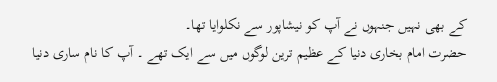کے بھی نہیں جنہوں نے آپ کو نیشاپور سے نکلوایا تھا۔
حضرت امام بخاری دنیا کے عظیم ترین لوگوں میں سے ایک تھے ۔ آپ کا نام ساری دنیا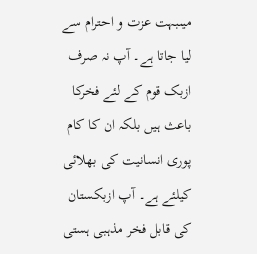میںبہت عزت و احترام سے لیا جاتا ہے۔ آپ نہ صرف ازبک قوم کے لئے فخرکا باعث ہیں بلکہ ان کا کام پوری انسانیت کی بھلائی کیلئے ہے۔ آپ ازبکستان کی قابل فخر مذہبی ہستی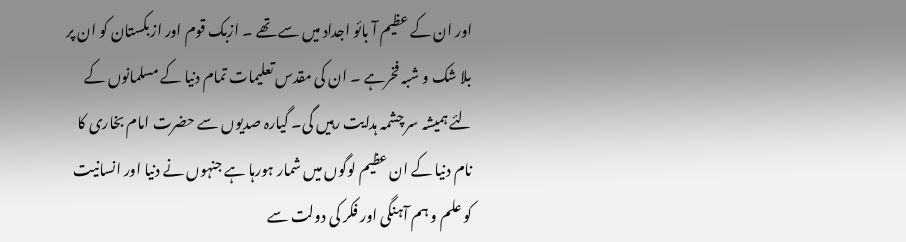اور ان کے عظیم آ بائو اجداد میں سے تھے ۔ ازبک قوم اور ازبکستان کو ان پر بلا شک و شبہ فخرہے ۔ ان کی مقدس تعلیمات تمام دنیا کے مسلمانوں کے لئے ہمیشہ سر چشمہ ہدایت رہیں گی۔ گیارہ صدیوں سے حضرت امام بخاری کا نام دنیا کے ان عظیم لوگوں میں شمار ہورہا ہے جنہوں نے دنیا اور انسانیت کو علم و ہم آہنگی اور فکر کی دولت سے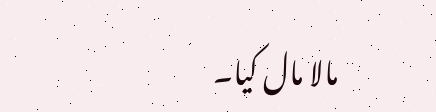مالا مال کیا۔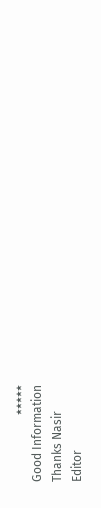٭٭٭٭٭
Good Information
Thanks Nasir
Editor